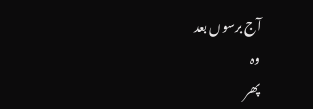آج برسوں بعد
وہ
پھر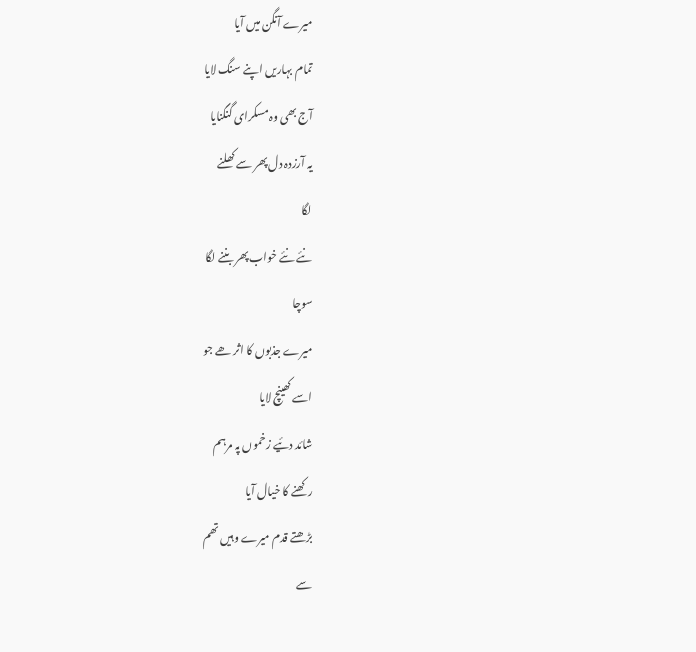میرے آنگن میں آیا
تمام بہاریں اپنے سنگ لایا
آج بھی وہ مسکرای گنگنایا
یہ آرزدہ دل پھر سے کھلنے
لگا
نئے نئے خواب پھر بننے لگا
سوچا
میرے جذبوں کا اثر ھے جو
اسے کھینچ لایا
شائد دئیے زخموں پہ مرہم
رکھنے کا خیال آیا
بڑھتے قدم میرے وہیں تھم
سے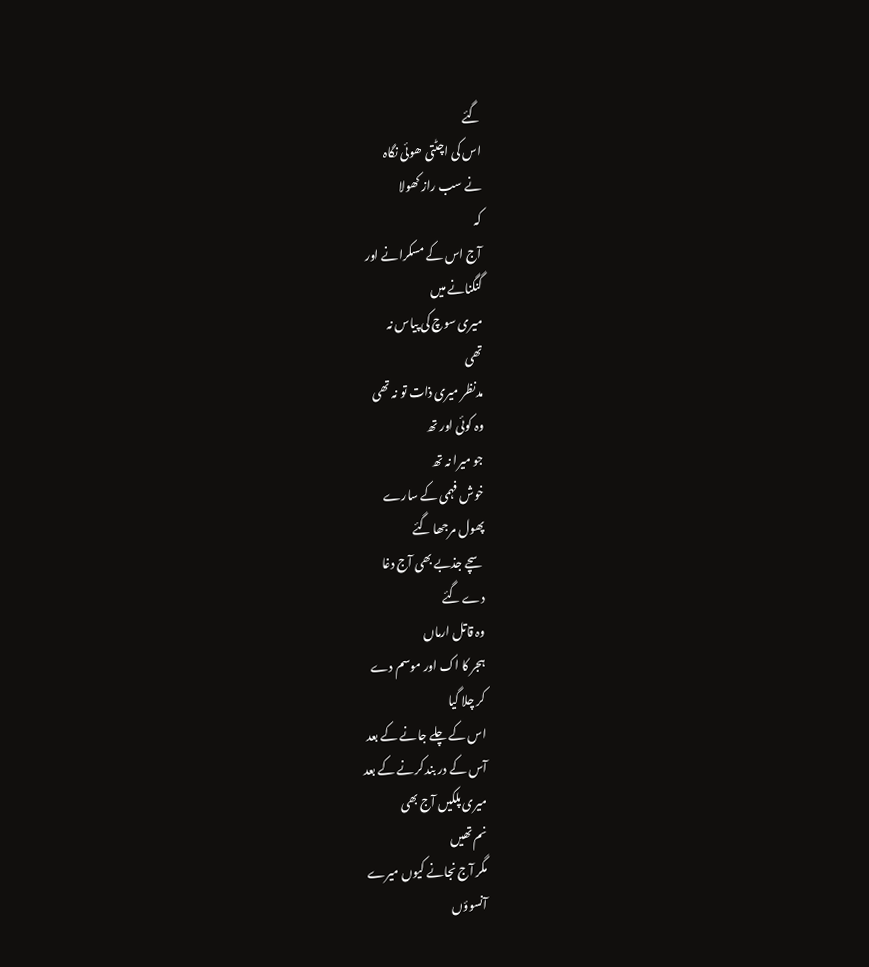گئے
اس کی اچٹتی ھوئی نگاہ
نے سب راز کھولا
کہ
آج اس کے مسکرانے اور
گنگنانے میں
میری سوچ کی پیاس نہ
تھی
مدنظر میری ذات تو نہ تھی
وہ کوئی اور تھ
جو میرا نہ تھ
خوش فہمی کے سارے
پھول مرجھا گئے
سچے جذبے بھی آج دغا
دے گئے
وہ قاتل ارماں
ہجر کا اک اور موسم دے
کر چلا گیا
اس کے چلے جانے کے بعد
آس کے در بند کرنے کے بعد
میری پلکیں آج بھی
نم تھیں
مگر آج نجانے کیوں میرے
آنسوؤں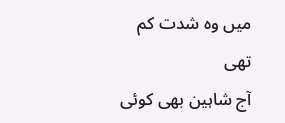میں وہ شدت کم
تھی
آج شاہین بھی کوئی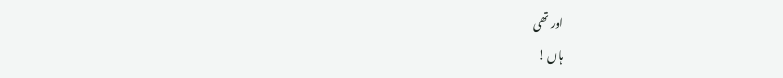اور تھی
ہاں !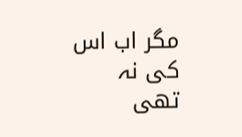مگر اب اس کی نہ تھی